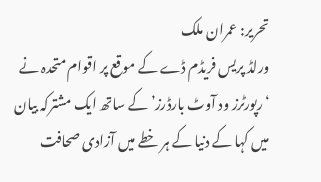تحریر: عمران ملک
ورلڈ پریس فریڈم ڈے کے موقع پر اقوام متحدہ نے ‘رپورٹرز ود آوٹ بارڈرز’ کے ساتھ ایک مشترکہ بیان میں کہا کے دنیا کے ہر خطے میں آزادی صحافت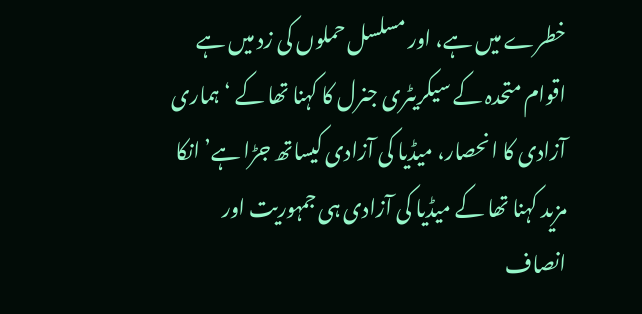خطرے میں ہے، اور مسلسل حملوں کی زد میں ہے
اقوام متحدہ کے سیکریٹری جنرل کا کہنا تھا کے ‘ہماری آزادی کا انحصار، میڈیا کی آزادی کیساتھ جڑا ہے’ انکا مزید کہنا تھا کے میڈیا کی آزادی ہی جمہوریت اور انصاف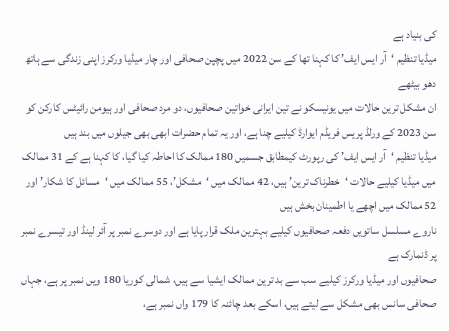کی بنیاد ہے
میڈیا تنظیم ‘آر ایس ایف’ کا کہنا تھا کے سن 2022 میں پچپن صحافی اور چار میڈیا ورکرز اپنی زندگی سے ہاتھ دھو بیٹھے
ان مشکل ترین حالات میں یونیسکو نے تین ایرانی خواتین صحافیوں، دو مرد صحافی اور ہیومن رائیٹس کارکن کو سن 2023 کے ورلڈ پریس فریڈم ایوارڈ کیلیے چنا ہے، اور یہ تمام حضرات ابھی بھی جیلوں میں بند ہیں
میڈیا تنظیم ‘آر ایس ایف’ کی رپورٹ کیمطابق جسمیں 180 ممالک کا احاطہ کیا گیا، کا کہنا ہے کے 31 ممالک میں میڈیا کیلیے حالات ‘خطرناک ترین’ ہیں، 42 ممالک میں ‘مشکل’، 55 ممالک میں ‘مسائل کا شکار’ اور 52 ممالک میں اچھے یا اطمینان بخش ہیں
ناروے مسلسل ساتویں دفعہ صحافیوں کیلیے بہترین ملک قرار پایا ہے اور دوسرے نمبر پر آئر لینڈ اور تیسرے نمبر پر ڈنمارک ہے
صحافیوں اور میڈیا ورکرز کیلیے سب سے بد ترین ممالک ایشیا سے ہیں، شمالی کوریا 180 ویں نمبر پر ہے، جہاں صحافی سانس بھی مشکل سے لیتے ہیں، اسکے بعد چائنہ کا 179 واں نمبر ہے،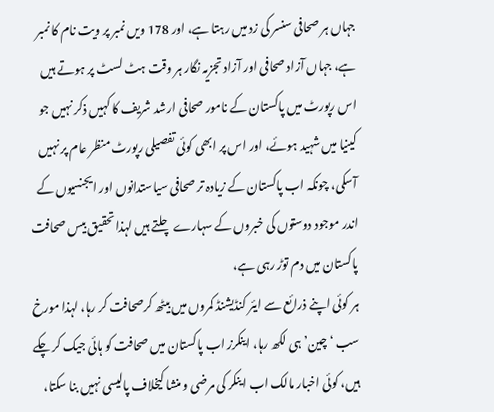جہاں ہر صحافی سنسر کی زد میں رہتا ہے، اور 178 ویں نمبر پر ویت نام کا نمبر ہے، جہاں آزاد صحافی اور آزاد تجزیہ نگار ہر وقت ہٹ لسٹ پر ہوتے ہیں
اس رپورٹ میں پاکستان کے نامور صحافی ارشد شریف کا کہیں ذکر نہیں جو کینیا میں شہید ہوئے، اور اس پر ابھی کوئی تفصیلی رپورٹ منظر عام پر نہیں آسکی، چونکہ اب پاکستان کے زیادہ تر صحافی سیاستدانوں اور ایجنسیوں کے اندر موجود دوستوں کی خبروں کے سہارے چلتے ہیں لہذا تحقیق بیس صحافت پاکستان میں دم توڑ رہی ہے،
ہر کوئی اپنے ذرائع سے ایئر کنڈیشنڈ کمروں میں بیٹھ کرصحافت کر رہا، لہذا مورخ سب ‘چین’ ہی لکھ رہا، اینکرز اب پاکستان میں صحافت کو ہائی جیک کر چکے ہیں، کوئی اخبار مالک اب اینکر کی مرضی و منشا کیخلاف پالیسی نہیں بنا سکتا،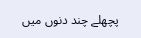پچھلے چند دنوں میں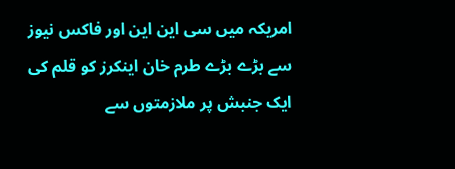امریکہ میں سی این این اور فاکس نیوز سے بڑے بڑے طرم خان اینکرز کو قلم کی ایک جنبش پر ملازمتوں سے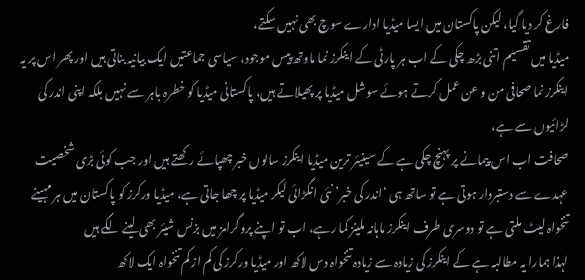فارغ کر دیا گیا، لیکن پاکستان میں ایسا میڈیا ادارے سوچ بھی نہیں سکتے،
میڈیا میں تقسیم اتنی بڑھ چکی کے اب ہر پارٹی کے اینکرز نما ماوتھ پیس موجود، سیاسی جماعتیں ایک بیانیہ بناتی ہیں اور پھر اس پر یہ اینکرز نما صحافی من و عن عمل کرتے ہوئے سوشل میڈیا پر پھیلاتے ہیں، پاکستانی میڈیا کو خطرہ باہر سے نہیں بلکہ اپنی اندر کی لڑائیوں سے ہے،
صحافت اب اس پیمانے پر پہنچ چکی ہے کے سینیئر ترین میڈیا اینکرز سالوں خبر چھپائے رکھتے ہیں اور جب کوئی بڑی شخصیت عہدے سے دستبردار ہوتی ہے تو ساتھ ہی ‘اندر کی خبر’ نئی انگڑائی لیکر میڈیا پر چھا جاتی ہے، میڈیا ورکرز کو پاکستان میں ہر مہینے تنخواہ لیٹ ملتی ہے تو دوسری طرف اینکرز ماہانہ ملینز کما رہے، اب تو اپنے پروگرامز میں بزنس شیئر بھی لینے لگے ہیں
لہذا ہمارا یہ مطالبہ ہے کے اینکرز کی زیادہ سے زیادہ تنخواہ دس لاکھ اور میڈیا ورکرز کی کم از کم تنخواہ ایک لاکھ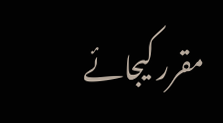مقرر کیجائے